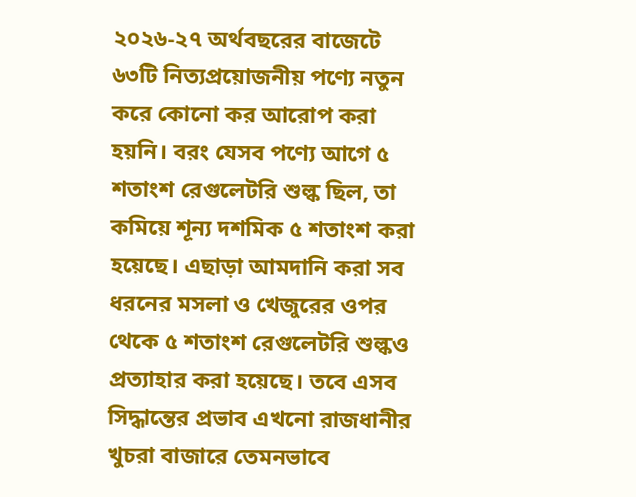২০২৬-২৭ অর্থবছরের বাজেটে ৬৩টি নিত্যপ্রয়োজনীয় পণ্যে নতুন করে কোনো কর আরোপ করা হয়নি। বরং যেসব পণ্যে আগে ৫ শতাংশ রেগুলেটরি শুল্ক ছিল, তা কমিয়ে শূন্য দশমিক ৫ শতাংশ করা হয়েছে। এছাড়া আমদানি করা সব ধরনের মসলা ও খেজুরের ওপর থেকে ৫ শতাংশ রেগুলেটরি শুল্কও প্রত্যাহার করা হয়েছে। তবে এসব সিদ্ধান্তের প্রভাব এখনো রাজধানীর খুচরা বাজারে তেমনভাবে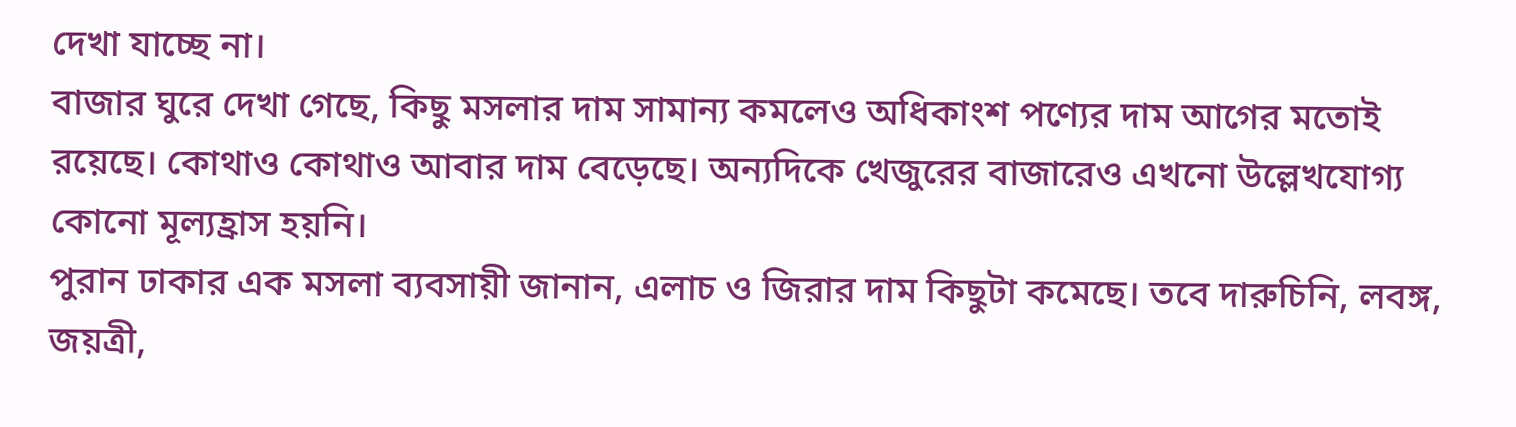দেখা যাচ্ছে না।
বাজার ঘুরে দেখা গেছে, কিছু মসলার দাম সামান্য কমলেও অধিকাংশ পণ্যের দাম আগের মতোই রয়েছে। কোথাও কোথাও আবার দাম বেড়েছে। অন্যদিকে খেজুরের বাজারেও এখনো উল্লেখযোগ্য কোনো মূল্যহ্রাস হয়নি।
পুরান ঢাকার এক মসলা ব্যবসায়ী জানান, এলাচ ও জিরার দাম কিছুটা কমেছে। তবে দারুচিনি, লবঙ্গ, জয়ত্রী,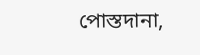পোস্তদানা,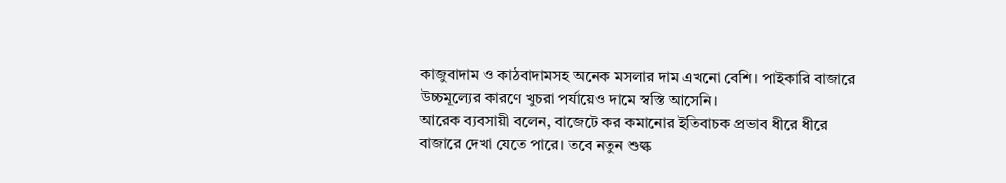কাজুবাদাম ও কাঠবাদামসহ অনেক মসলার দাম এখনো বেশি। পাইকারি বাজারে উচ্চমূল্যের কারণে খুচরা পর্যায়েও দামে স্বস্তি আসেনি।
আরেক ব্যবসায়ী বলেন, বাজেটে কর কমানোর ইতিবাচক প্রভাব ধীরে ধীরে বাজারে দেখা যেতে পারে। তবে নতুন শুল্ক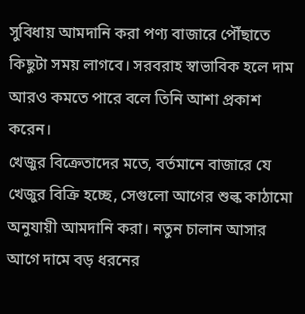সুবিধায় আমদানি করা পণ্য বাজারে পৌঁছাতে কিছুটা সময় লাগবে। সরবরাহ স্বাভাবিক হলে দাম আরও কমতে পারে বলে তিনি আশা প্রকাশ করেন।
খেজুর বিক্রেতাদের মতে, বর্তমানে বাজারে যে খেজুর বিক্রি হচ্ছে, সেগুলো আগের শুল্ক কাঠামো অনুযায়ী আমদানি করা। নতুন চালান আসার আগে দামে বড় ধরনের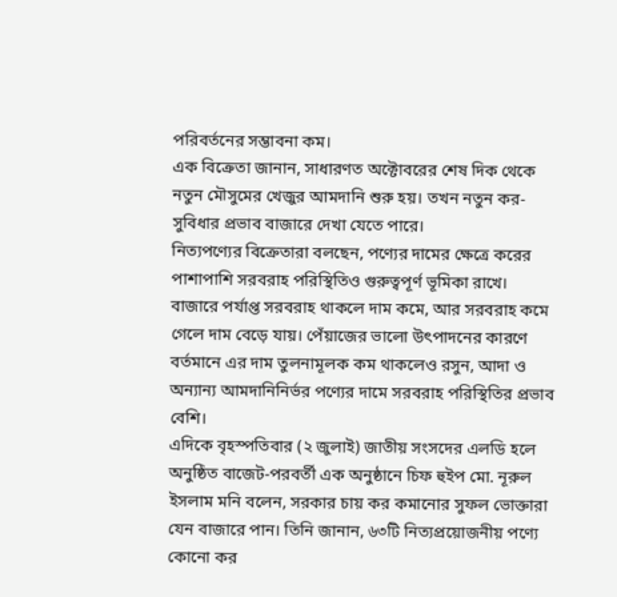পরিবর্তনের সম্ভাবনা কম।
এক বিক্রেতা জানান, সাধারণত অক্টোবরের শেষ দিক থেকে নতুন মৌসুমের খেজুর আমদানি শুরু হয়। তখন নতুন কর-সুবিধার প্রভাব বাজারে দেখা যেতে পারে।
নিত্যপণ্যের বিক্রেতারা বলছেন, পণ্যের দামের ক্ষেত্রে করের পাশাপাশি সরবরাহ পরিস্থিতিও গুরুত্বপূর্ণ ভূমিকা রাখে। বাজারে পর্যাপ্ত সরবরাহ থাকলে দাম কমে, আর সরবরাহ কমে গেলে দাম বেড়ে যায়। পেঁয়াজের ভালো উৎপাদনের কারণে বর্তমানে এর দাম তুলনামূলক কম থাকলেও রসুন, আদা ও অন্যান্য আমদানিনির্ভর পণ্যের দামে সরবরাহ পরিস্থিতির প্রভাব বেশি।
এদিকে বৃহস্পতিবার (২ জুলাই) জাতীয় সংসদের এলডি হলে অনুষ্ঠিত বাজেট-পরবর্তী এক অনুষ্ঠানে চিফ হুইপ মো. নূরুল ইসলাম মনি বলেন, সরকার চায় কর কমানোর সুফল ভোক্তারা যেন বাজারে পান। তিনি জানান, ৬৩টি নিত্যপ্রয়োজনীয় পণ্যে কোনো কর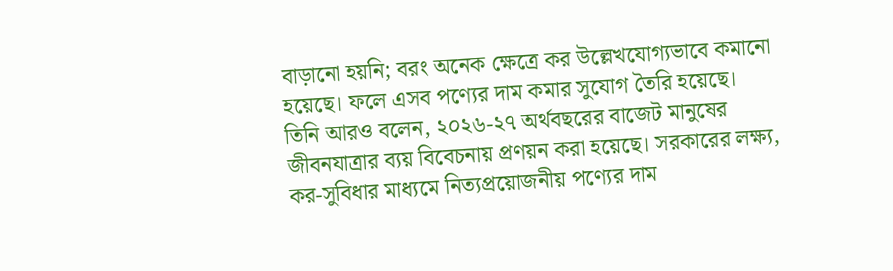বাড়ানো হয়নি; বরং অনেক ক্ষেত্রে কর উল্লেখযোগ্যভাবে কমানো হয়েছে। ফলে এসব পণ্যের দাম কমার সুযোগ তৈরি হয়েছে।
তিনি আরও বলেন, ২০২৬-২৭ অর্থবছরের বাজেট মানুষের জীবনযাত্রার ব্যয় বিবেচনায় প্রণয়ন করা হয়েছে। সরকারের লক্ষ্য, কর-সুবিধার মাধ্যমে নিত্যপ্রয়োজনীয় পণ্যের দাম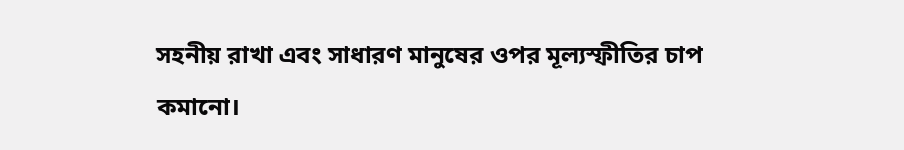সহনীয় রাখা এবং সাধারণ মানুষের ওপর মূল্যস্ফীতির চাপ কমানো।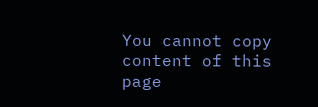You cannot copy content of this page